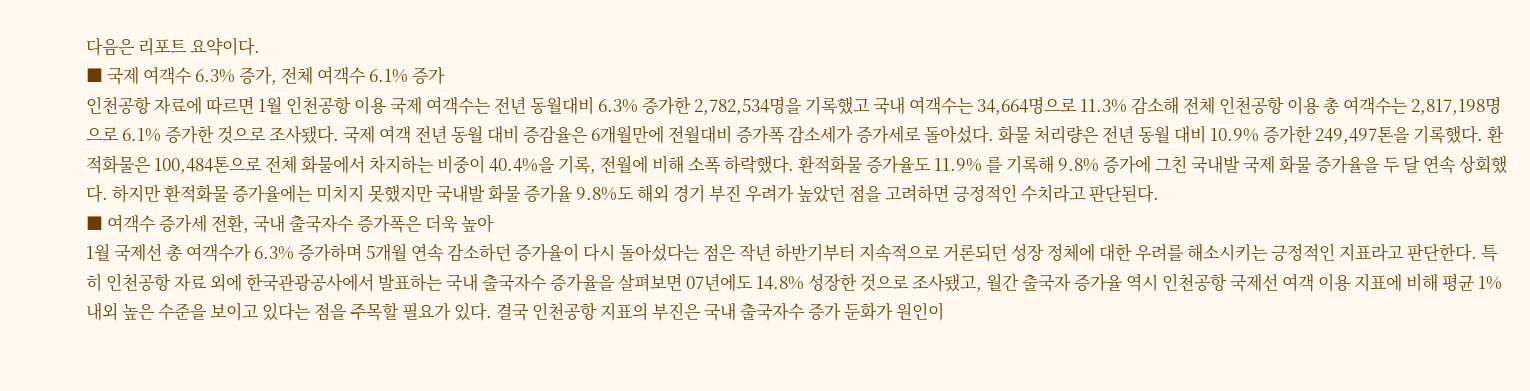다음은 리포트 요약이다.
■ 국제 여객수 6.3% 증가, 전체 여객수 6.1% 증가
인천공항 자료에 따르면 1월 인천공항 이용 국제 여객수는 전년 동월대비 6.3% 증가한 2,782,534명을 기록했고 국내 여객수는 34,664명으로 11.3% 감소해 전체 인천공항 이용 총 여객수는 2,817,198명으로 6.1% 증가한 것으로 조사됐다. 국제 여객 전년 동월 대비 증감율은 6개월만에 전월대비 증가폭 감소세가 증가세로 돌아섰다. 화물 처리량은 전년 동월 대비 10.9% 증가한 249,497톤을 기록했다. 환적화물은 100,484톤으로 전체 화물에서 차지하는 비중이 40.4%을 기록, 전월에 비해 소폭 하락했다. 환적화물 증가율도 11.9% 를 기록해 9.8% 증가에 그친 국내발 국제 화물 증가율을 두 달 연속 상회했다. 하지만 환적화물 증가율에는 미치지 못했지만 국내발 화물 증가율 9.8%도 해외 경기 부진 우려가 높았던 점을 고려하면 긍정적인 수치라고 판단된다.
■ 여객수 증가세 전환, 국내 출국자수 증가폭은 더욱 높아
1월 국제선 총 여객수가 6.3% 증가하며 5개월 연속 감소하던 증가율이 다시 돌아섰다는 점은 작년 하반기부터 지속적으로 거론되던 성장 정체에 대한 우려를 해소시키는 긍정적인 지표라고 판단한다. 특히 인천공항 자료 외에 한국관광공사에서 발표하는 국내 출국자수 증가율을 살펴보면 07년에도 14.8% 성장한 것으로 조사됐고, 월간 출국자 증가율 역시 인천공항 국제선 여객 이용 지표에 비해 평균 1% 내외 높은 수준을 보이고 있다는 점을 주목할 필요가 있다. 결국 인천공항 지표의 부진은 국내 출국자수 증가 둔화가 원인이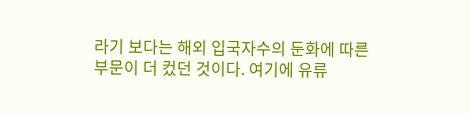라기 보다는 해외 입국자수의 둔화에 따른 부문이 더 컸던 것이다. 여기에 유류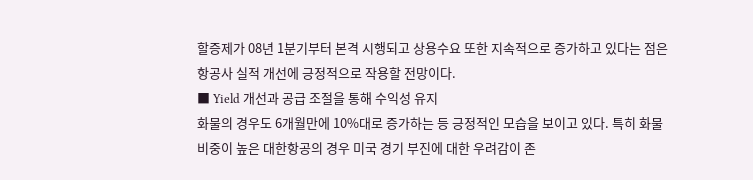할증제가 08년 1분기부터 본격 시행되고 상용수요 또한 지속적으로 증가하고 있다는 점은 항공사 실적 개선에 긍정적으로 작용할 전망이다.
■ Yield 개선과 공급 조절을 통해 수익성 유지
화물의 경우도 6개월만에 10%대로 증가하는 등 긍정적인 모습을 보이고 있다. 특히 화물 비중이 높은 대한항공의 경우 미국 경기 부진에 대한 우려감이 존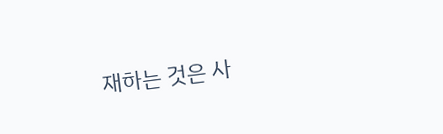재하는 것은 사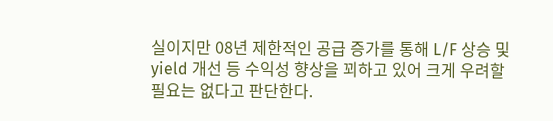실이지만 08년 제한적인 공급 증가를 통해 L/F 상승 및 yield 개선 등 수익성 향상을 꾀하고 있어 크게 우려할 필요는 없다고 판단한다.